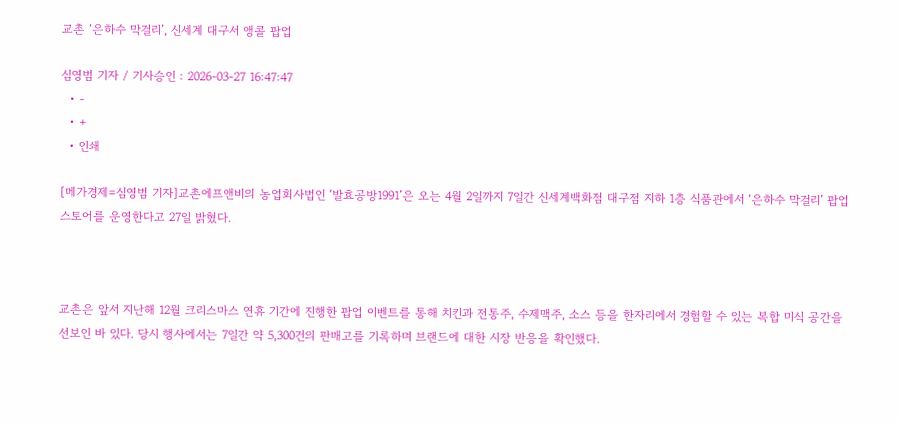교촌 ‘은하수 막걸리’, 신세계 대구서 앵콜 팝업

심영범 기자 / 기사승인 : 2026-03-27 16:47:47
  • -
  • +
  • 인쇄

[메가경제=심영범 기자]교촌에프앤비의 농업회사법인 ‘발효공방1991’은 오는 4월 2일까지 7일간 신세계백화점 대구점 지하 1층 식품관에서 ‘은하수 막걸리’ 팝업 스토어를 운영한다고 27일 밝혔다.



교촌은 앞서 지난해 12월 크리스마스 연휴 기간에 진행한 팝업 이벤트를 통해 치킨과 전통주, 수제맥주, 소스 등을 한자리에서 경험할 수 있는 복합 미식 공간을 선보인 바 있다. 당시 행사에서는 7일간 약 5,300건의 판매고를 기록하며 브랜드에 대한 시장 반응을 확인했다.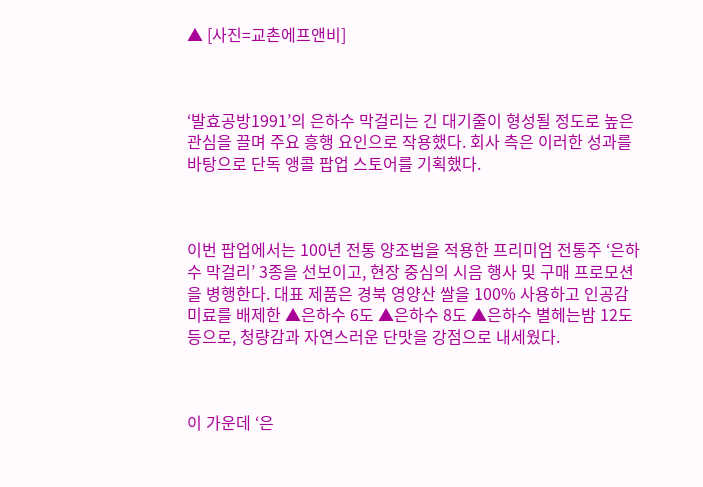▲ [사진=교촌에프앤비]



‘발효공방1991’의 은하수 막걸리는 긴 대기줄이 형성될 정도로 높은 관심을 끌며 주요 흥행 요인으로 작용했다. 회사 측은 이러한 성과를 바탕으로 단독 앵콜 팝업 스토어를 기획했다.



이번 팝업에서는 100년 전통 양조법을 적용한 프리미엄 전통주 ‘은하수 막걸리’ 3종을 선보이고, 현장 중심의 시음 행사 및 구매 프로모션을 병행한다. 대표 제품은 경북 영양산 쌀을 100% 사용하고 인공감미료를 배제한 ▲은하수 6도 ▲은하수 8도 ▲은하수 별헤는밤 12도 등으로, 청량감과 자연스러운 단맛을 강점으로 내세웠다.



이 가운데 ‘은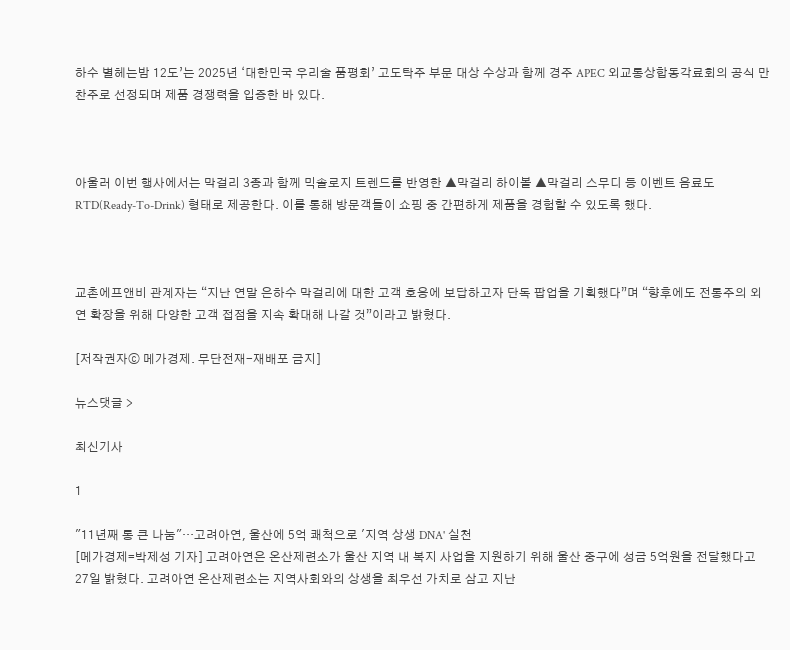하수 별헤는밤 12도’는 2025년 ‘대한민국 우리술 품평회’ 고도탁주 부문 대상 수상과 함께 경주 APEC 외교통상합동각료회의 공식 만찬주로 선정되며 제품 경쟁력을 입증한 바 있다.



아울러 이번 행사에서는 막걸리 3종과 함께 믹솔로지 트렌드를 반영한 ▲막걸리 하이볼 ▲막걸리 스무디 등 이벤트 음료도 RTD(Ready-To-Drink) 형태로 제공한다. 이를 통해 방문객들이 쇼핑 중 간편하게 제품을 경험할 수 있도록 했다.



교촌에프앤비 관계자는 “지난 연말 은하수 막걸리에 대한 고객 호응에 보답하고자 단독 팝업을 기획했다”며 “향후에도 전통주의 외연 확장을 위해 다양한 고객 접점을 지속 확대해 나갈 것”이라고 밝혔다.

[저작권자ⓒ 메가경제. 무단전재-재배포 금지]

뉴스댓글 >

최신기사

1

"11년째 통 큰 나눔"…고려아연, 울산에 5억 쾌척으로 '지역 상생 DNA' 실천
[메가경제=박제성 기자] 고려아연은 온산제련소가 울산 지역 내 복지 사업을 지원하기 위해 울산 중구에 성금 5억원을 전달했다고 27일 밝혔다. 고려아연 온산제련소는 지역사회와의 상생을 최우선 가치로 삼고 지난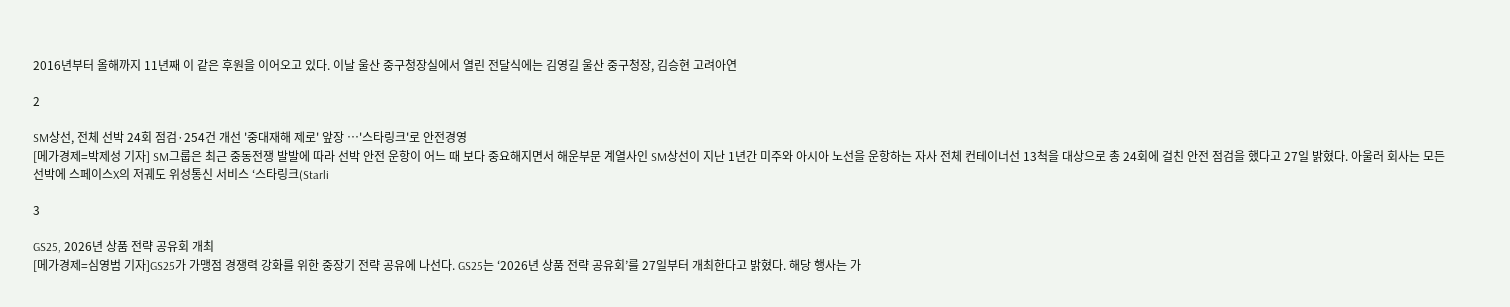2016년부터 올해까지 11년째 이 같은 후원을 이어오고 있다. 이날 울산 중구청장실에서 열린 전달식에는 김영길 울산 중구청장, 김승현 고려아연

2

SM상선, 전체 선박 24회 점검·254건 개선 '중대재해 제로' 앞장 …'스타링크'로 안전경영
[메가경제=박제성 기자] SM그룹은 최근 중동전쟁 발발에 따라 선박 안전 운항이 어느 때 보다 중요해지면서 해운부문 계열사인 SM상선이 지난 1년간 미주와 아시아 노선을 운항하는 자사 전체 컨테이너선 13척을 대상으로 총 24회에 걸친 안전 점검을 했다고 27일 밝혔다. 아울러 회사는 모든 선박에 스페이스X의 저궤도 위성통신 서비스 ‘스타링크(Starli

3

GS25, 2026년 상품 전략 공유회 개최
[메가경제=심영범 기자]GS25가 가맹점 경쟁력 강화를 위한 중장기 전략 공유에 나선다. GS25는 ‘2026년 상품 전략 공유회’를 27일부터 개최한다고 밝혔다. 해당 행사는 가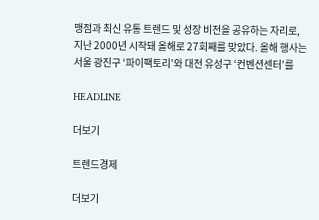맹점과 최신 유통 트렌드 및 성장 비전을 공유하는 자리로, 지난 2000년 시작돼 올해로 27회째를 맞았다. 올해 행사는 서울 광진구 ‘파이팩토리’와 대전 유성구 ‘컨벤션센터’를

HEADLINE

더보기

트렌드경제

더보기